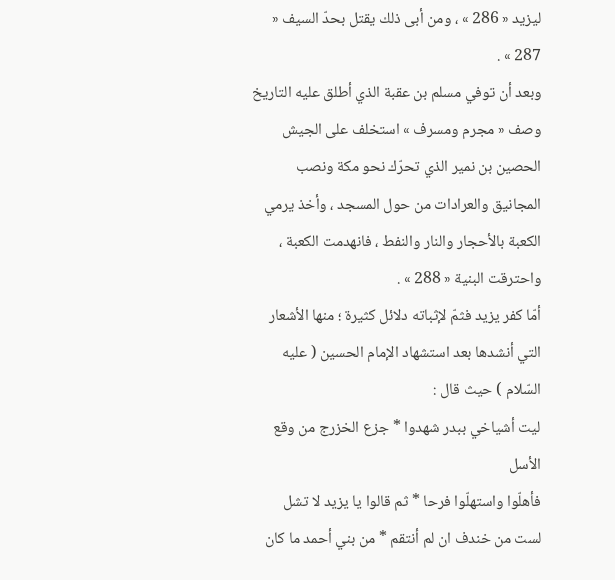ليزيد « 286 » ، ومن أبى ذلك يقتل بحدّ السيف « 287 » .
وبعد أن توفي مسلم بن عقبة الذي أطلق عليه التاريخ وصف « مجرم ومسرف » استخلف على الجيش الحصين بن نمير الذي تحرّك نحو مكة ونصب المجانيق والعرادات من حول المسجد ، وأخذ يرمي الكعبة بالأحجار والنار والنفط ، فانهدمت الكعبة ، واحترقت البنية « 288 » .
أمّا كفر يزيد فثمّ لإثباته دلائل كثيرة ؛ منها الأشعار التي أنشدها بعد استشهاد الإمام الحسين ( عليه السّلام ) حيث قال :
ليت أشياخي ببدر شهدوا * جزع الخزرج من وقع الأسل
فأهلّوا واستهلّوا فرحا * ثم قالوا يا يزيد لا تشل
لست من خندف ان لم أنتقم * من بني أحمد ما كان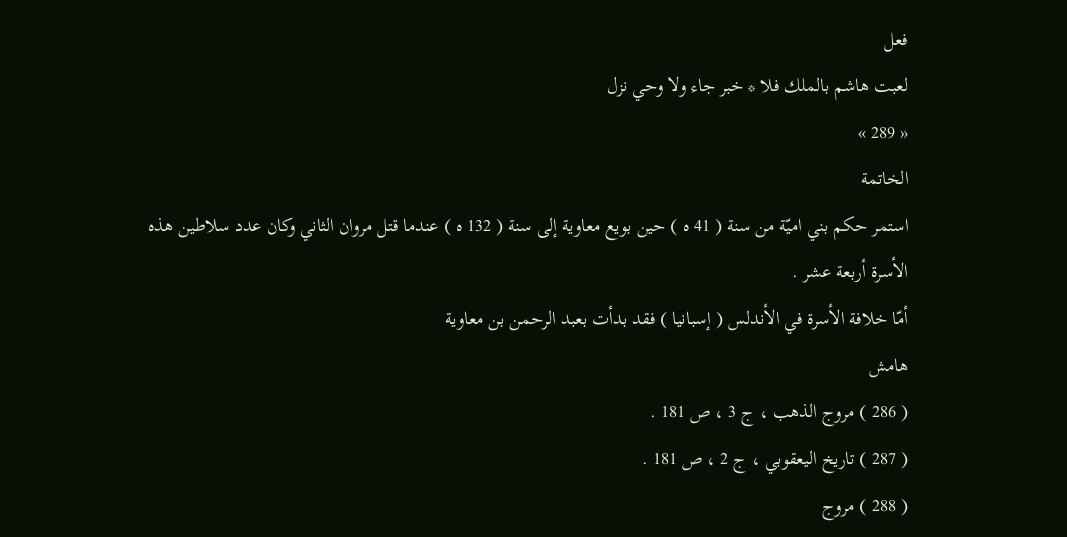فعل
لعبت هاشم بالملك فلا * خبر جاء ولا وحي نزل
« 289 »
الخاتمة
استمر حكم بني اميّة من سنة ( 41 ه ) حين بويع معاوية إلى سنة ( 132 ه ) عندما قتل مروان الثاني وكان عدد سلاطين هذه الأسرة أربعة عشر .
أمّا خلافة الأسرة في الأندلس ( إسبانيا ) فقد بدأت بعبد الرحمن بن معاوية
هامش
( 286 ) مروج الذهب ، ج 3 ، ص 181 .
( 287 ) تاريخ اليعقوبي ، ج 2 ، ص 181 .
( 288 ) مروج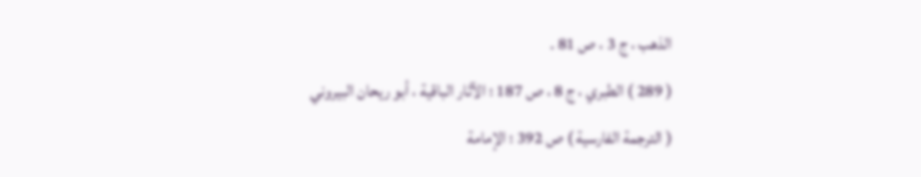الذهب ، ج 3 ، ص 81 .
( 289 ) الطبري ، ج 8 ، ص 187 ؛ الآثار الباقية ، أبو ريحان البيروني ( الترجمة الفارسية ) ص 392 ؛ الإمامة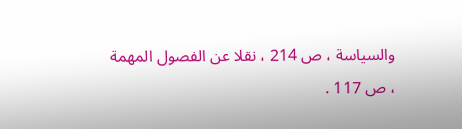والسياسة ، ص 214 ، نقلا عن الفصول المهمة ، ص 117 .